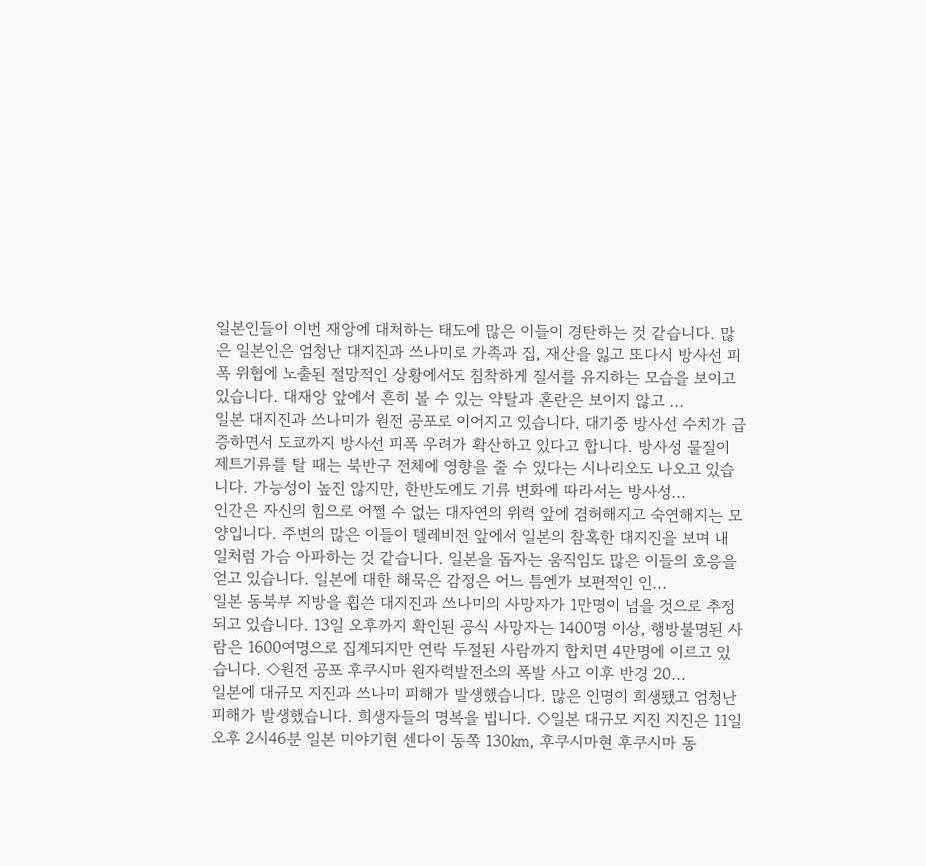일본인들이 이번 재앙에 대처하는 태도에 많은 이들이 경탄하는 것 같습니다. 많은 일본인은 엄청난 대지진과 쓰나미로 가족과 집, 재산을 잃고 또다시 방사선 피폭 위협에 노출된 절망적인 상황에서도 침착하게 질서를 유지하는 모습을 보이고 있습니다. 대재앙 앞에서 흔히 볼 수 있는 약탈과 혼란은 보이지 않고 ...
일본 대지진과 쓰나미가 원전 공포로 이어지고 있습니다. 대기중 방사선 수치가 급증하면서 도쿄까지 방사선 피폭 우려가 확산하고 있다고 합니다. 방사성 물질이 제트기류를 탈 때는 북반구 전체에 영향을 줄 수 있다는 시나리오도 나오고 있습니다. 가능성이 높진 않지만, 한반도에도 기류 변화에 따라서는 방사성...
인간은 자신의 힘으로 어쩔 수 없는 대자연의 위력 앞에 겸허해지고 숙연해지는 모양입니다. 주변의 많은 이들이 텔레비전 앞에서 일본의 참혹한 대지진을 보며 내 일처럼 가슴 아파하는 것 같습니다. 일본을 돕자는 움직임도 많은 이들의 호응을 얻고 있습니다. 일본에 대한 해묵은 감정은 어느 틈엔가 보편적인 인...
일본 동북부 지방을 휩쓴 대지진과 쓰나미의 사망자가 1만명이 넘을 것으로 추정되고 있습니다. 13일 오후까지 확인된 공식 사망자는 1400명 이상, 행방불명된 사람은 1600여명으로 집계되지만 연락 두절된 사람까지 합치면 4만명에 이르고 있습니다. ◇원전 공포 후쿠시마 원자력발전소의 폭발 사고 이후 반경 20...
일본에 대규모 지진과 쓰나미 피해가 발생했습니다. 많은 인명이 희생됐고 엄청난 피해가 발생했습니다. 희생자들의 명복을 빕니다. ◇일본 대규모 지진 지진은 11일 오후 2시46분 일본 미야기현 센다이 동쪽 130㎞, 후쿠시마현 후쿠시마 동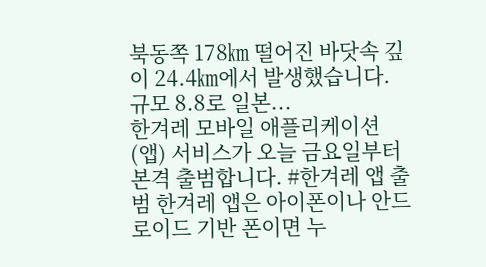북동쪽 178㎞ 떨어진 바닷속 깊이 24.4㎞에서 발생했습니다. 규모 8.8로 일본...
한겨레 모바일 애플리케이션(앱) 서비스가 오늘 금요일부터 본격 출범합니다. #한겨레 앱 출범 한겨레 앱은 아이폰이나 안드로이드 기반 폰이면 누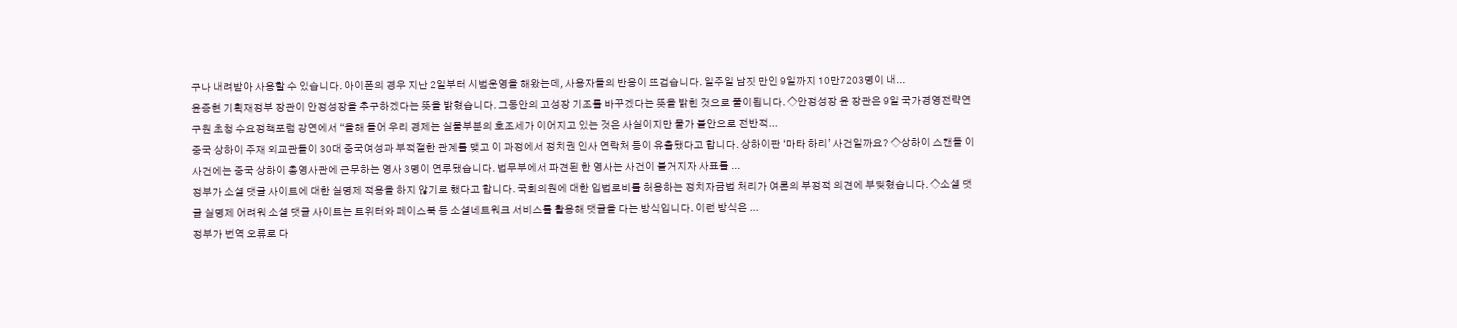구나 내려받아 사용할 수 있습니다. 아이폰의 경우 지난 2일부터 시범운영을 해왔는데, 사용자들의 반응이 뜨겁습니다. 일주일 남짓 만인 9일까지 10만7203명이 내...
윤증현 기획재정부 장관이 안정성장을 추구하겠다는 뜻을 밝혔습니다. 그동안의 고성장 기조를 바꾸겠다는 뜻을 밝힌 것으로 풀이됩니다. ◇안정성장 윤 장관은 9일 국가경영전략연구원 초청 수요정책포럼 강연에서 “올해 들어 우리 경제는 실물부분의 호조세가 이어지고 있는 것은 사실이지만 물가 불안으로 전반적...
중국 상하이 주재 외교관들이 30대 중국여성과 부적절한 관계를 맺고 이 과정에서 정치권 인사 연락처 등이 유출됐다고 합니다. 상하이판 ‘마타 하리’ 사건일까요? ◇상하이 스캔들 이 사건에는 중국 상하이 총영사관에 근무하는 영사 3명이 연루됐습니다. 법무부에서 파견된 한 영사는 사건이 불거지자 사표를 ...
정부가 소셜 댓글 사이트에 대한 실명제 적용을 하지 않기로 했다고 합니다. 국회의원에 대한 입법로비를 허용하는 정치자금법 처리가 여론의 부정적 의견에 부딪혔습니다. ◇소셜 댓글 실명제 어려워 소셜 댓글 사이트는 트위터와 페이스북 등 소셜네트워크 서비스를 활용해 댓글을 다는 방식입니다. 이런 방식은 ...
정부가 번역 오류로 다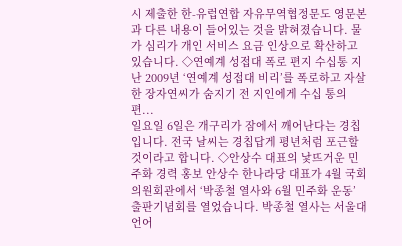시 제출한 한-유럽연합 자유무역협정문도 영문본과 다른 내용이 들어있는 것을 밝혀졌습니다. 물가 심리가 개인 서비스 요금 인상으로 확산하고 있습니다. ◇연예계 성접대 폭로 편지 수십통 지난 2009년 ‘연예계 성접대 비리’를 폭로하고 자살한 장자연씨가 숨지기 전 지인에게 수십 통의 편...
일요일 6일은 개구리가 잠에서 깨어난다는 경칩입니다. 전국 날씨는 경칩답게 평년처럼 포근할 것이라고 합니다. ◇안상수 대표의 낯뜨거운 민주화 경력 홍보 안상수 한나라당 대표가 4월 국회 의원회관에서 ‘박종철 열사와 6월 민주화 운동’ 출판기념회를 열었습니다. 박종철 열사는 서울대 언어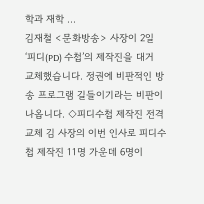학과 재학 ...
김재철 <문화방송> 사장이 2일 ‘피디(PD) 수첩’의 제작진을 대거 교체했습니다. 정권에 비판적인 방송 프로그램 길들이기라는 비판이 나옵니다. ◇피디수첩 제작진 전격 교체 김 사장의 이번 인사로 피디수첩 제작진 11명 가운데 6명이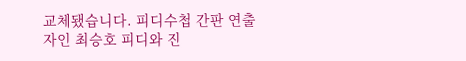교체됐습니다. 피디수첩 간판 연출자인 최승호 피디와 진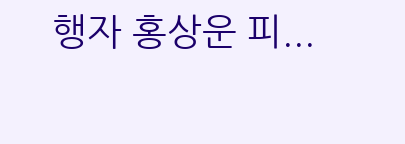행자 홍상운 피...